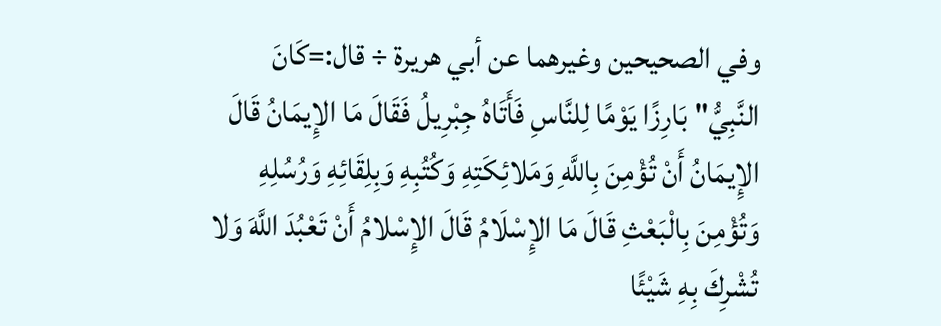وفي الصحيحين وغيرهما عن أبي هريرة ÷ قال:=كَانَ النَّبِيُّ"بَارِزًا يَوْمًا لِلنَّاسِ فَأَتَاهُ جِبْرِيلُ فَقَالَ مَا الإِيمَانُ قَالَ الإِيمَانُ أَنْ تُؤْمِنَ بِاللَّهِ وَمَلائِكَتِهِ وَكُتُبِهِ وَبِلِقَائِهِ وَرُسُلِهِ وَتُؤْمِنَ بِالْبَعْثِ قَالَ مَا الإِسْلَامُ قَالَ الإِسْلامُ أَنْ تَعْبُدَ اللَّهَ وَلا تُشْرِكَ بِهِ شَيْئًا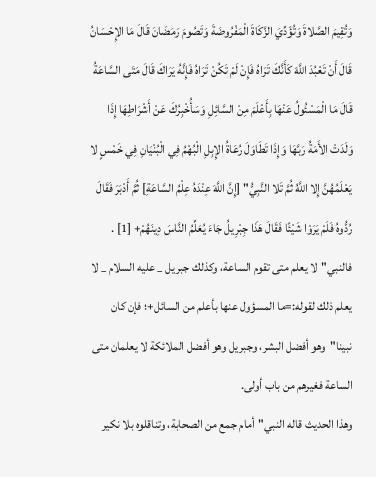وَتُقِيمَ الصَّلاةَ وَتُؤَدِّيَ الزَّكَاةَ الْمَفْرُوضَةَ وَتَصُومَ رَمَضَانَ قَالَ مَا الإِحْسَانُ قَالَ أَنْ تَعْبُدَ اللَّهَ كَأَنَّكَ تَرَاهُ فَإِنْ لَمْ تَكُنْ تَرَاهُ فَإِنَّهُ يَرَاكَ قَالَ مَتَى السَّاعَةُ قَالَ مَا الْمَسْئُولُ عَنْهَا بِأَعْلَمَ مِنْ السَّائِلِ وَسَأُخْبِرُكَ عَنْ أَشْرَاطِهَا إِذَا وَلَدَتْ الأَمَةُ رَبَّهَا وَإِذَا تَطَاوَلَ رُعَاةُ الإِبِلِ الْبُهْمُ فِي الْبُنْيَانِ فِي خَمْسٍ لا يَعْلَمُهُنَّ إِلا اللَّهُ ثُمَّ تَلا النَّبِيُّ" [إِنَّ اللَّهَ عِنْدَهُ عِلْمُ السَّاعَةِ] ثُمَّ أَدْبَرَ فَقَالَ رُدُّوهُ فَلَمْ يَرَوْا شَيْئًا فَقَالَ هَذَا جِبْرِيلُ جَاءَ يُعَلِّمُ النَّاسَ دِينَهُمْ+ [1] .
فالنبي"لا يعلم متى تقوم الساعة، وكذلك جبريل _ عليه السلام _ لا يعلم ذلك لقوله:=ما المسؤول عنها بأعلم من السائل+؛ فإن كان نبينا"وهو أفضل البشر، وجبريل وهو أفضل الملائكة لا يعلمان متى الساعة فغيرهم من باب أولى.
وهذا الحديث قاله النبي"أمام جمع من الصحابة، وتناقلوه بلا نكير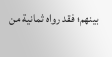بينهم؛ فقد رواه ثمانية من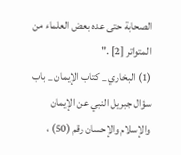الصحابة حتى عده بعض العلماء من المتواتر [2] ."
(1) البخاري _ كتاب الإيمان _ باب سؤال جبريل النبي عن الإيمان والإسلام والإحسان رقم (50) ،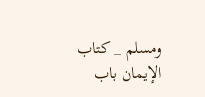ومسلم _ كتاب الإيمان باب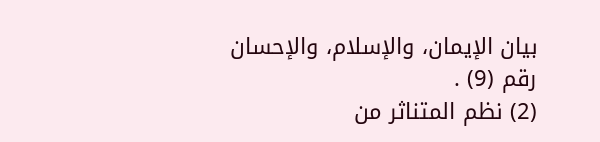بيان الإيمان، والإسلام، والإحسان رقم (9) .
(2) نظم المتناثر من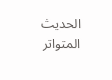الحديث المتواتر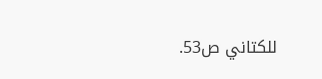للكتاني ص53.